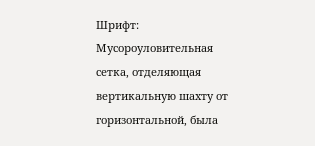Шрифт:
Мусороуловительная сетка, отделяющая вертикальную шахту от горизонтальной, была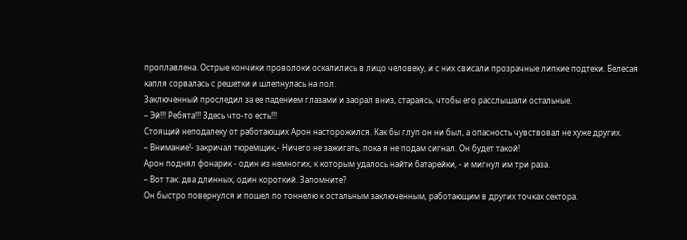проплавлена. Острые кончики проволоки оскалились в лицо человеку, и с них свисали прозрачные липкие подтеки. Белесая капля сорвалась с решетки и шлепнулась на пол.
Заключенный проследил за ее падением глазами и заорал вниз, стараясь, чтобы его расслышали остальные.
– Эй!!! Ребята!!! Здесь что-то есть!!!
Стоящий неподалеку от работающих Арон насторожился. Как бы глуп он ни был, а опасность чувствовал не хуже других.
– Внимание!- закричал тюремщик,- Ничего не зажигать, пока я не подам сигнал. Он будет такой!
Арон поднял фонарик - один из немногих, к которым удалось найти батарейки, - и мигнул им три раза.
– Вот так: два длинных, один короткий. Запомните?
Он быстро повернулся и пошел по тоннелю к остальным заключенным, работающим в других точках сектора.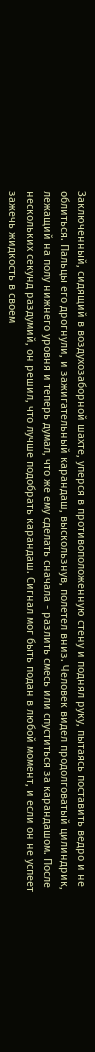Заключенный, сидящий в воздухозаборной шахте, уперся в противоположенную стену и поднял руку, пытаясь поставить ведро и не облиться. Пальцы его дрогнули, и зажигательный карандаш, выскользнув, полетел вниз. Человек видел продолговатый цилиндрик, лежащий на полу нижнего уровня и теперь думал, что же ему сделать сначала - разлить смесь или спуститься за карандашом. После нескольких секунд раздумий, он решил, что лучше подобрать карандаш. Сигнал мог быть подан в любой момент, и если он не успеет зажечь жидкость в своем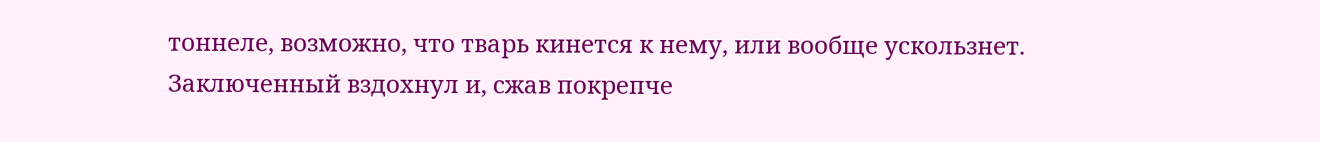тоннеле, возможно, что тварь кинется к нему, или вообще ускользнет.
Заключенный вздохнул и, сжав покрепче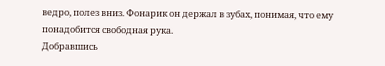ведро, полез вниз. Фонарик он держал в зубах, понимая, что ему понадобится свободная рука.
Добравшись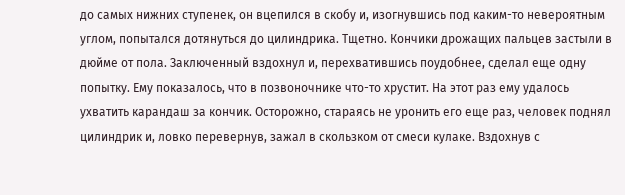до самых нижних ступенек, он вцепился в скобу и, изогнувшись под каким-то невероятным углом, попытался дотянуться до цилиндрика. Тщетно. Кончики дрожащих пальцев застыли в дюйме от пола. Заключенный вздохнул и, перехватившись поудобнее, сделал еще одну попытку. Ему показалось, что в позвоночнике что-то хрустит. На этот раз ему удалось ухватить карандаш за кончик. Осторожно, стараясь не уронить его еще раз, человек поднял цилиндрик и, ловко перевернув, зажал в скользком от смеси кулаке. Вздохнув с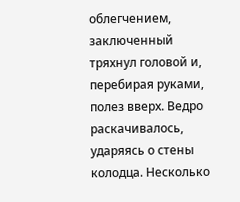облегчением, заключенный тряхнул головой и, перебирая руками, полез вверх. Ведро
раскачивалось, ударяясь о стены колодца. Несколько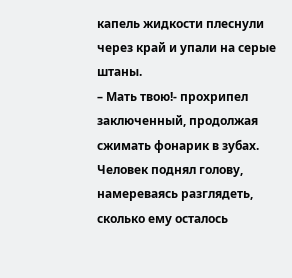капель жидкости плеснули через край и упали на серые штаны.
– Мать твою!- прохрипел заключенный, продолжая сжимать фонарик в зубах.
Человек поднял голову, намереваясь разглядеть, сколько ему осталось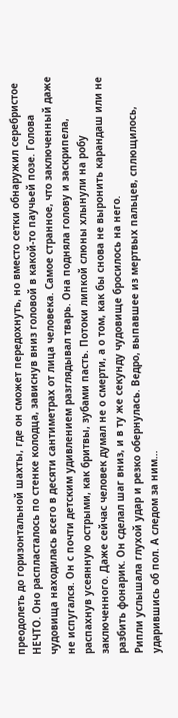преодолеть до горизонтальной шахты, где он сможет передохнуть, но вместо сетки обнаружил серебристое НЕЧТО. Оно распласталось по стенке колодца, зависнув вниз головой в какой-то паучьей позе. Голова чудовища находилась всего в десяти сантиметрах от лица человека. Самое странное, что заключенный даже не испугался. Он с почти детским удивлением разглядывал тварь. Она подняла голову и заскрипела, распахнув усеянную острыми, как бритвы, зубами пасть. Потоки липкой слюны хлынули на робу заключенного. Даже сейчас человек думал не о смерти, а о том, как бы снова не выронить карандаш или не разбить фонарик. Он сделал шаг вниз, и в ту же секунду чудовище бросилось на него.
Рипли услышала глухой удар и резко обернулась. Ведро, выпавшее из мертвых пальцев, сплющилось, ударившись об пол. А следом за ним…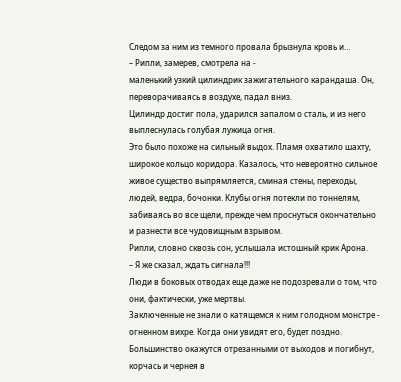Следом за ним из темного провала брызнула кровь и…
– Рипли, замерев, смотрела на -
маленький узкий цилиндрик зажигательного карандаша. Он, переворачиваясь в воздухе, падал вниз.
Цилиндр достиг пола, ударился запалом о сталь, и из него выплеснулась голубая лужица огня.
Это было похоже на сильный выдох. Пламя охватило шахту, широкое кольцо коридора. Казалось, что невероятно сильное живое существо выпрямляется, сминая стены, переходы, людей, ведра, бочонки. Клубы огня потекли по тоннелям, забиваясь во все щели, прежде чем проснуться окончательно и разнести все чудовищным взрывом.
Рипли, словно сквозь сон, услышала истошный крик Арона.
– Я же сказал, ждать сигнала!!!
Люди в боковых отводах еще даже не подозревали о том, что они, фактически, уже мертвы.
Заключенные не знали о катящемся к ним голодном монстре - огненном вихре. Когда они увидят его, будет поздно. Большинство окажутся отрезанными от выходов и погибнут, корчась и чернея в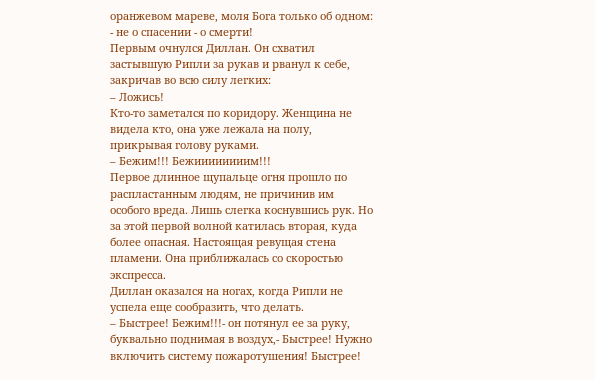оранжевом мареве, моля Бога только об одном: - не о спасении - о смерти!
Первым очнулся Диллан. Он схватил застывшую Рипли за рукав и рванул к себе, закричав во всю силу легких:
– Ложись!
Кто-то заметался по коридору. Женщина не видела кто, она уже лежала на полу, прикрывая голову руками.
– Бежим!!! Бежиииииииим!!!
Первое длинное щупальце огня прошло по распластанным людям, не причинив им особого вреда. Лишь слегка коснувшись рук. Но за этой первой волной катилась вторая, куда более опасная. Настоящая ревущая стена пламени. Она приближалась со скоростью экспресса.
Диллан оказался на ногах, когда Рипли не успела еще сообразить, что делать.
– Быстрее! Бежим!!!- он потянул ее за руку, буквально поднимая в воздух,- Быстрее! Нужно включить систему пожаротушения! Быстрее!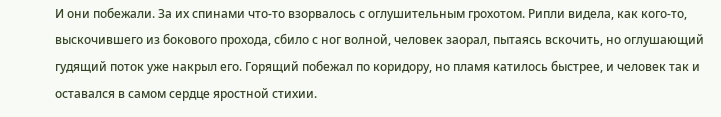И они побежали. За их спинами что-то взорвалось с оглушительным грохотом. Рипли видела, как кого-то, выскочившего из бокового прохода, сбило с ног волной, человек заорал, пытаясь вскочить, но оглушающий гудящий поток уже накрыл его. Горящий побежал по коридору, но пламя катилось быстрее, и человек так и оставался в самом сердце яростной стихии.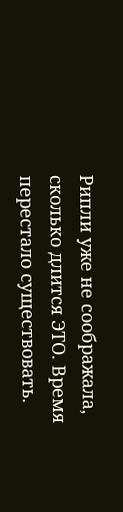Рипли уже не соображала, сколько длится ЭТО. Время перестало существовать.